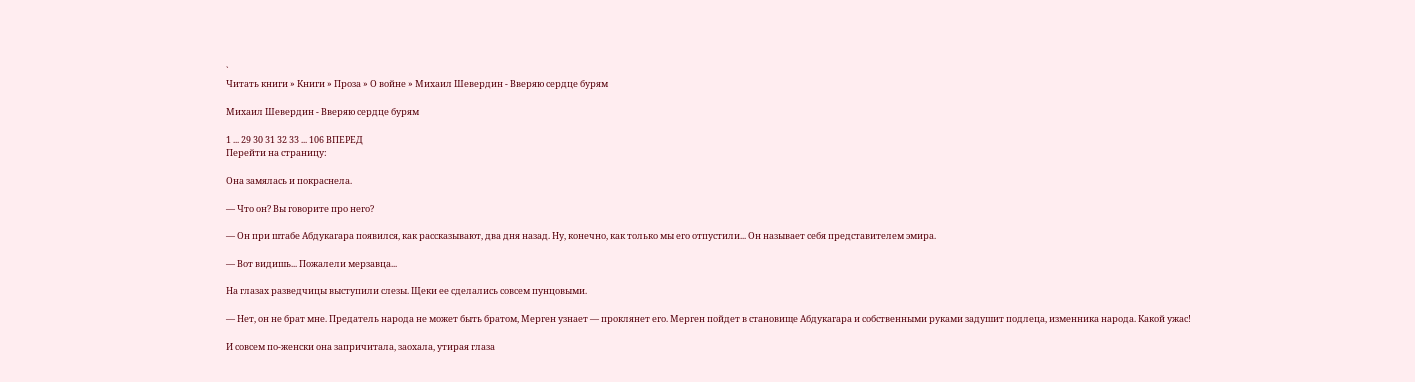`
Читать книги » Книги » Проза » О войне » Михаил Шевердин - Вверяю сердце бурям

Михаил Шевердин - Вверяю сердце бурям

1 ... 29 30 31 32 33 ... 106 ВПЕРЕД
Перейти на страницу:

Она замялась и покраснела.

— Что он? Вы говорите про него?

— Он при штабе Абдукагара появился, как рассказывают, два дня назад. Ну, конечно, как только мы его отпустили... Он называет себя представителем эмира.

— Вот видишь... Пожалели мерзавца...

На глазах разведчицы выступили слезы. Щеки ее сделались совсем пунцовыми.

— Нет, он не брат мне. Предатель народа не может быть братом, Мерген узнает — проклянет его. Мерген пойдет в становище Абдукагара и собственными руками задушит подлеца, изменника народа. Какой ужас!

И совсем по-женски она запричитала, заохала, утирая глаза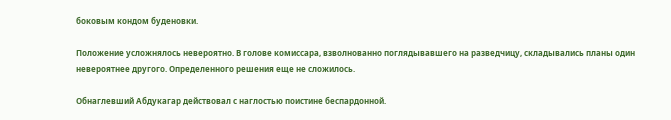боковым кондом буденовки.

Положение усложнялось невероятно. В голове комиссара, взволнованно поглядывавшего на разведчицу, складывались планы один невероятнее другого. Определенного решения еще не сложилось.

Обнаглевший Абдукагар действовал с наглостью поистине беспардонной.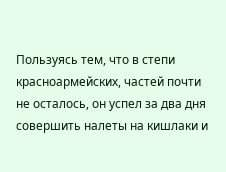Пользуясь тем, что в степи красноармейских, частей почти не осталось, он успел за два дня совершить налеты на кишлаки и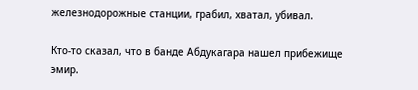железнодорожные станции, грабил, хватал, убивал.

Кто-то сказал, что в банде Абдукагара нашел прибежище эмир.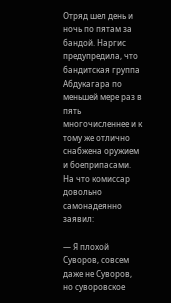Отряд шел день и ночь по пятам за бандой. Наргис предупредила, что бандитская группа Абдукагара по меньшей мере раз в пять многочисленнее и к тому же отлично снабжена оружием и боеприпасами. На что комиссар довольно самонадеянно заявил:

— Я плохой Суворов, совсем даже не Суворов, но суворовское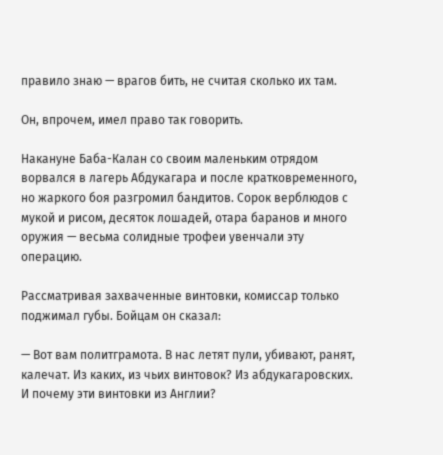правило знаю — врагов бить, не считая сколько их там.

Он, впрочем, имел право так говорить.

Накануне Баба-Калан со своим маленьким отрядом ворвался в лагерь Абдукагара и после кратковременного, но жаркого боя разгромил бандитов. Сорок верблюдов с мукой и рисом, десяток лошадей, отара баранов и много оружия — весьма солидные трофеи увенчали эту операцию.

Рассматривая захваченные винтовки, комиссар только поджимал губы. Бойцам он сказал:

— Вот вам политграмота. В нас летят пули, убивают, ранят, калечат. Из каких, из чьих винтовок? Из абдукагаровских. И почему эти винтовки из Англии?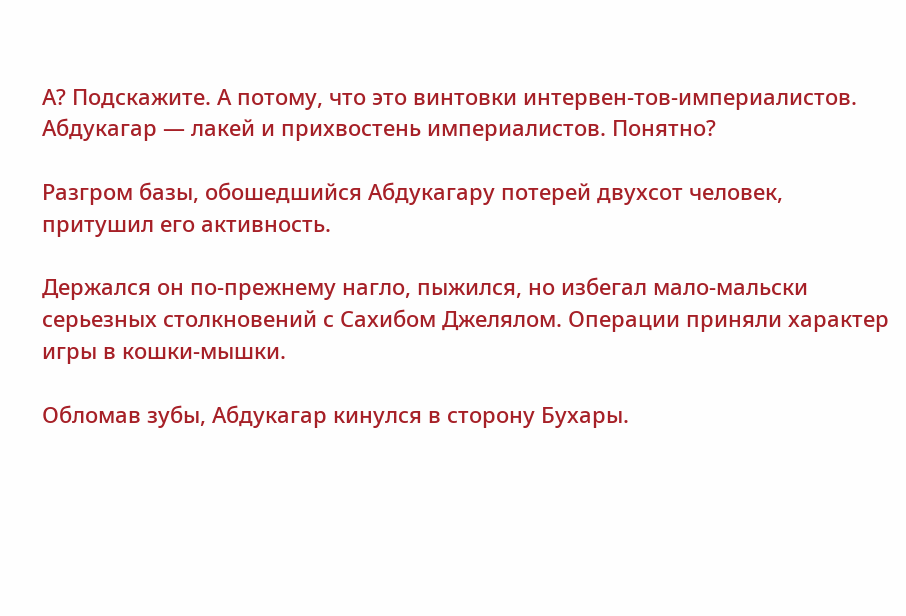А? Подскажите. А потому, что это винтовки интервен-тов-империалистов. Абдукагар — лакей и прихвостень империалистов. Понятно?

Разгром базы, обошедшийся Абдукагару потерей двухсот человек, притушил его активность.

Держался он по-прежнему нагло, пыжился, но избегал мало-мальски серьезных столкновений с Сахибом Джелялом. Операции приняли характер игры в кошки-мышки.

Обломав зубы, Абдукагар кинулся в сторону Бухары.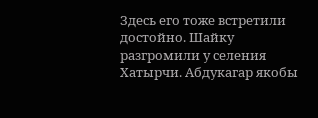Здесь его тоже встретили достойно. Шайку разгромили у селения Хатырчи. Абдукагар якобы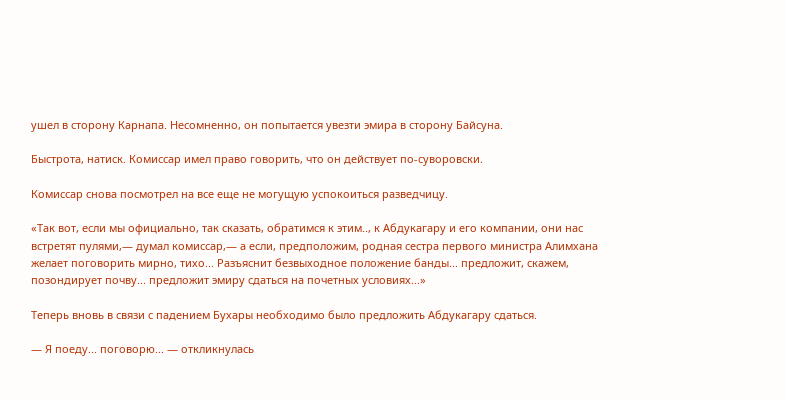ушел в сторону Карнапа. Несомненно, он попытается увезти эмира в сторону Байсуна.

Быстрота, натиск. Комиссар имел право говорить, что он действует по-суворовски.

Комиссар снова посмотрел на все еще не могущую успокоиться разведчицу.

«Так вот, если мы официально, так сказать, обратимся к этим.., к Абдукагару и его компании, они нас встретят пулями,— думал комиссар,— а если, предположим, родная сестра первого министра Алимхана желает поговорить мирно, тихо... Разъяснит безвыходное положение банды... предложит, скажем, позондирует почву... предложит эмиру сдаться на почетных условиях...»

Теперь вновь в связи с падением Бухары необходимо было предложить Абдукагару сдаться.

— Я поеду... поговорю... — откликнулась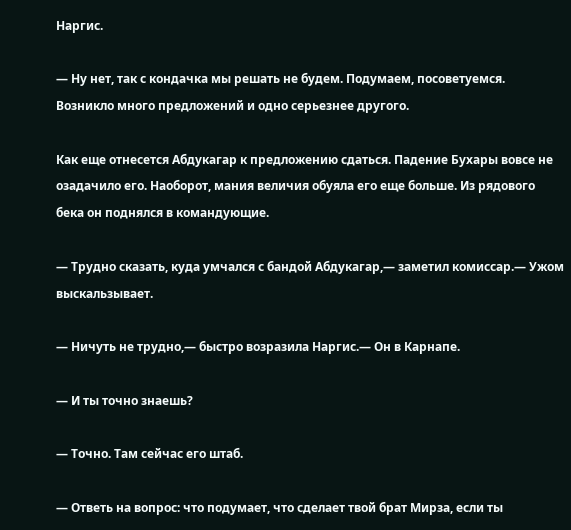Наргис.

— Ну нет, так с кондачка мы решать не будем. Подумаем, посоветуемся. Возникло много предложений и одно серьезнее другого.

Как еще отнесется Абдукагар к предложению сдаться. Падение Бухары вовсе не озадачило его. Наоборот, мания величия обуяла его еще больше. Из рядового бека он поднялся в командующие.

— Трудно сказать, куда умчался с бандой Абдукагар,— заметил комиссар.— Ужом выскальзывает.

— Ничуть не трудно,— быстро возразила Наргис.— Он в Карнапе.

— И ты точно знаешь?

— Точно. Там сейчас его штаб.

— Ответь на вопрос: что подумает, что сделает твой брат Мирза, если ты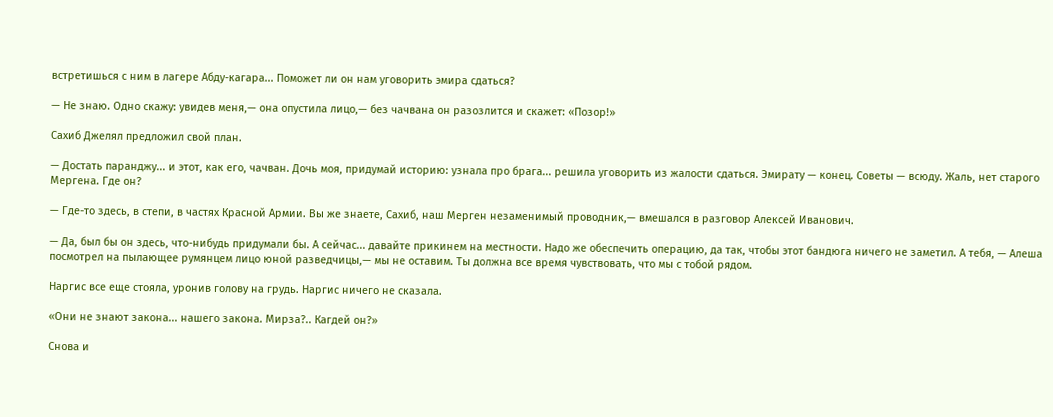встретишься с ним в лагере Абду-кагара... Поможет ли он нам уговорить эмира сдаться?

— Не знаю. Одно скажу: увидев меня,— она опустила лицо,— без чачвана он разозлится и скажет: «Позор!»

Сахиб Джелял предложил свой план.

— Достать паранджу... и этот, как его, чачван. Дочь моя, придумай историю: узнала про брага... решила уговорить из жалости сдаться. Эмирату — конец. Советы — всюду. Жаль, нет старого Мергена. Где он?

— Где-то здесь, в степи, в частях Красной Армии. Вы же знаете, Сахиб, наш Мерген незаменимый проводник,— вмешался в разговор Алексей Иванович.

— Да, был бы он здесь, что-нибудь придумали бы. А сейчас... давайте прикинем на местности. Надо же обеспечить операцию, да так, чтобы этот бандюга ничего не заметил. А тебя, — Алеша посмотрел на пылающее румянцем лицо юной разведчицы,— мы не оставим. Ты должна все время чувствовать, что мы с тобой рядом.

Наргис все еще стояла, уронив голову на грудь. Наргис ничего не сказала.

«Они не знают закона... нашего закона. Мирза?.. Кагдей он?»

Снова и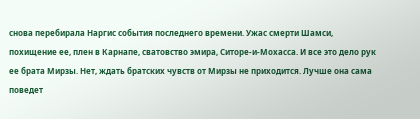снова перебирала Наргис события последнего времени. Ужас смерти Шамси, похищение ее, плен в Карнапе, сватовство эмира, Ситоре-и-Мохасса. И все это дело рук ее брата Мирзы. Нет, ждать братских чувств от Мирзы не приходится. Лучше она сама поведет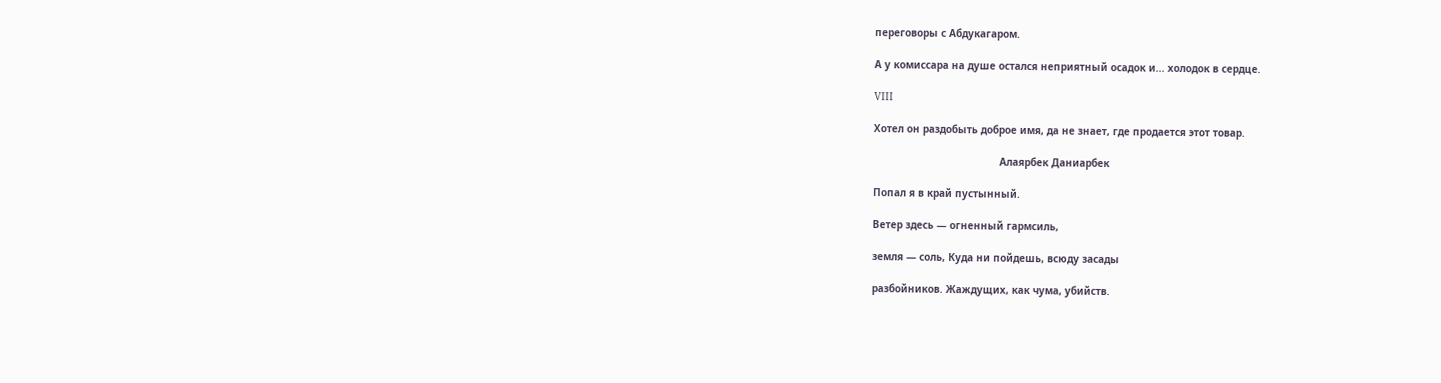переговоры с Абдукагаром.

А у комиссара на душе остался неприятный осадок и... холодок в сердце.

VIII

Хотел он раздобыть доброе имя, да не знает, где продается этот товар.

                                          Алаярбек Даниарбек

Попал я в край пустынный.

Ветер здесь — огненный гармсиль,

земля — соль, Куда ни пойдешь, всюду засады

разбойников. Жаждущих, как чума, убийств.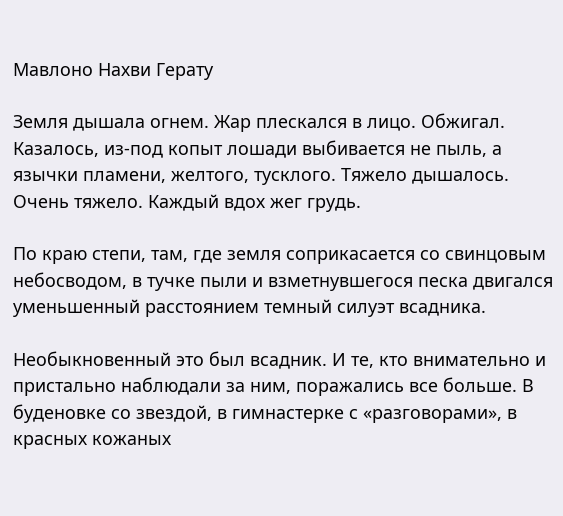Мавлоно Нахви Герату

Земля дышала огнем. Жар плескался в лицо. Обжигал. Казалось, из-под копыт лошади выбивается не пыль, а язычки пламени, желтого, тусклого. Тяжело дышалось. Очень тяжело. Каждый вдох жег грудь.

По краю степи, там, где земля соприкасается со свинцовым небосводом, в тучке пыли и взметнувшегося песка двигался уменьшенный расстоянием темный силуэт всадника.

Необыкновенный это был всадник. И те, кто внимательно и пристально наблюдали за ним, поражались все больше. В буденовке со звездой, в гимнастерке с «разговорами», в красных кожаных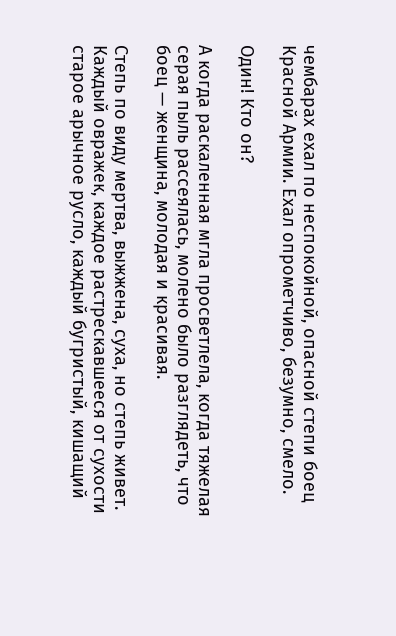чембарах ехал по неспокойной, опасной степи боец Красной Армии. Ехал опрометчиво, безумно, смело.

Один! Кто он?

А когда раскаленная мгла просветлела, когда тяжелая серая пыль рассеялась, молено было разглядеть, что боец — женщина, молодая и красивая.

Степь по виду мертва, выжжена, суха, но степь живет. Каждый овражек, каждое растрескавшееся от сухости старое арычное русло, каждый бугристый, кишащий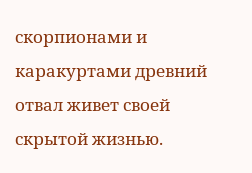скорпионами и каракуртами древний отвал живет своей скрытой жизнью.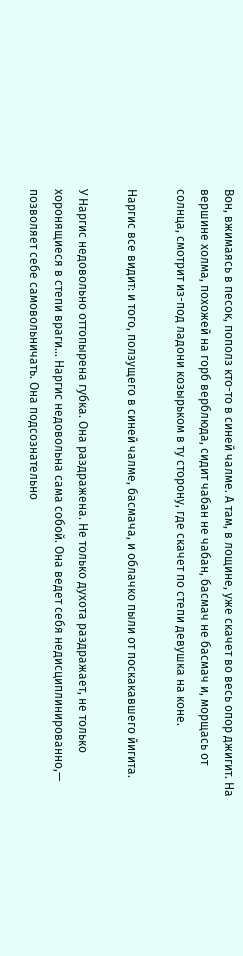Вон, вжимаясь в песок, пополз кто-то в синей чалме. А там, в лощине, уже скачет во весь опор джигит. На вершине холма, похожей на горб верблюда, сидит чабан не чабан, басмач не басмач и, морщась от солнца, смотрит из-под ладони козырьком в ту сторону, где скачет по степи девушка на коне.

Наргис все видит: и того, ползущего в синей чалме, басмача, и облачко пыли от поскакавшего йигита.

У Наргис недовольно оттопырена губка. Она раздражена. Не только духота раздражает, не только хоронящиеся в степи враги... Наргис недовольна сама собой. Она ведет себя недисциплинированно,— позволяет себе самовольничать. Она подсознательно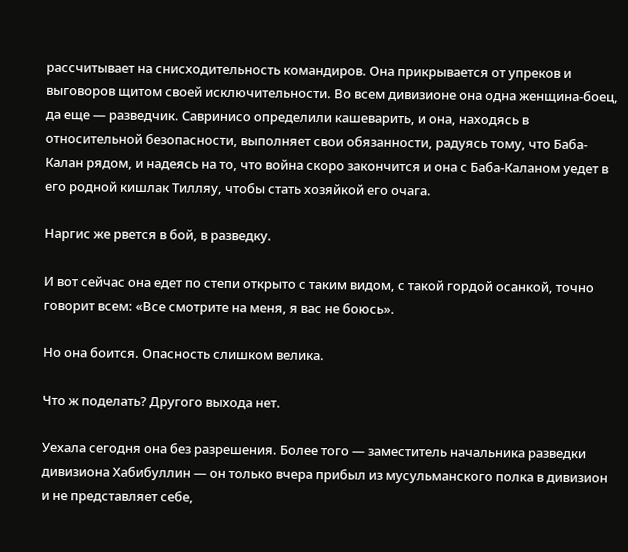рассчитывает на снисходительность командиров. Она прикрывается от упреков и выговоров щитом своей исключительности. Во всем дивизионе она одна женщина-боец, да еще — разведчик. Савринисо определили кашеварить, и она, находясь в относительной безопасности, выполняет свои обязанности, радуясь тому, что Баба-Калан рядом, и надеясь на то, что война скоро закончится и она с Баба-Каланом уедет в его родной кишлак Тилляу, чтобы стать хозяйкой его очага.

Наргис же рвется в бой, в разведку.

И вот сейчас она едет по степи открыто с таким видом, с такой гордой осанкой, точно говорит всем: «Все смотрите на меня, я вас не боюсь».

Но она боится. Опасность слишком велика.

Что ж поделать? Другого выхода нет.

Уехала сегодня она без разрешения. Более того — заместитель начальника разведки дивизиона Хабибуллин — он только вчера прибыл из мусульманского полка в дивизион и не представляет себе,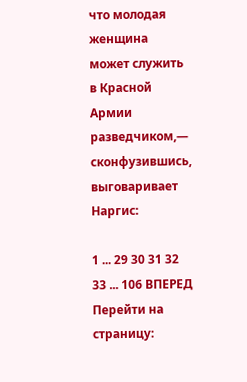что молодая женщина может служить в Красной Армии разведчиком,— сконфузившись, выговаривает Наргис:

1 ... 29 30 31 32 33 ... 106 ВПЕРЕД
Перейти на страницу: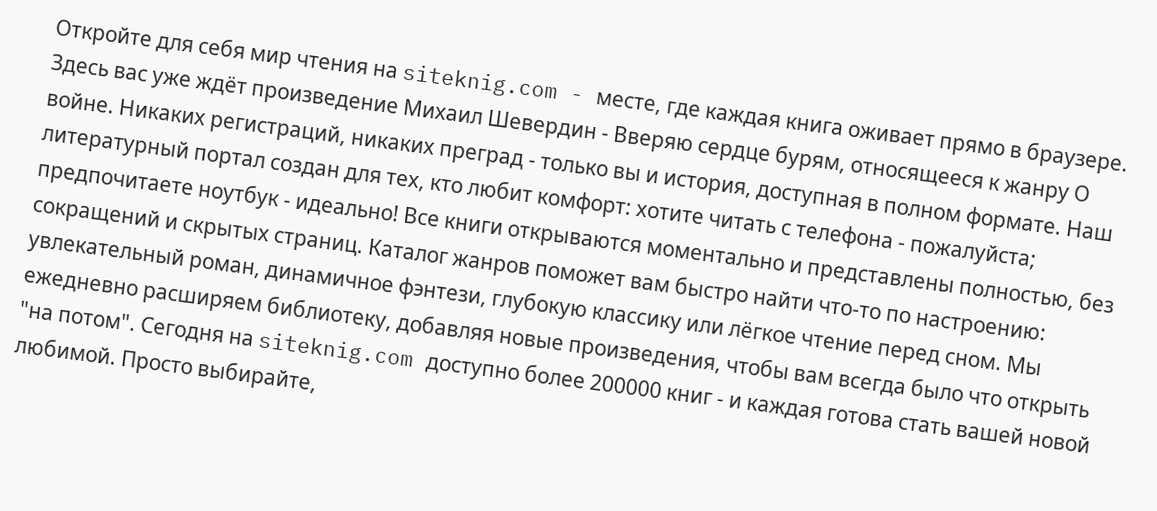Откройте для себя мир чтения на siteknig.com - месте, где каждая книга оживает прямо в браузере. Здесь вас уже ждёт произведение Михаил Шевердин - Вверяю сердце бурям, относящееся к жанру О войне. Никаких регистраций, никаких преград - только вы и история, доступная в полном формате. Наш литературный портал создан для тех, кто любит комфорт: хотите читать с телефона - пожалуйста; предпочитаете ноутбук - идеально! Все книги открываются моментально и представлены полностью, без сокращений и скрытых страниц. Каталог жанров поможет вам быстро найти что-то по настроению: увлекательный роман, динамичное фэнтези, глубокую классику или лёгкое чтение перед сном. Мы ежедневно расширяем библиотеку, добавляя новые произведения, чтобы вам всегда было что открыть "на потом". Сегодня на siteknig.com доступно более 200000 книг - и каждая готова стать вашей новой любимой. Просто выбирайте,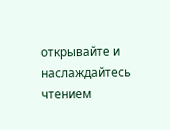открывайте и наслаждайтесь чтением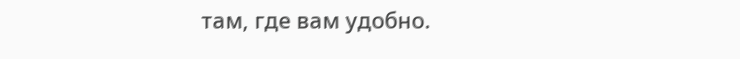там, где вам удобно.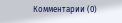Комментарии (0)